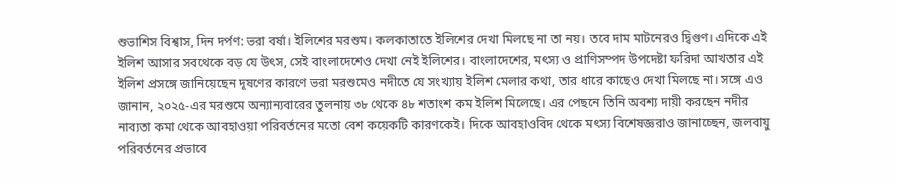শুভাশিস বিশ্বাস, দিন দর্পণ: ভরা বর্ষা। ইলিশের মরশুম। কলকাতাতে ইলিশের দেখা মিলছে না তা নয়। তবে দাম মাটনেরও দ্বিগুণ। এদিকে এই ইলিশ আসার সবথেকে বড় যে উৎস, সেই বাংলাদেশেও দেখা নেই ইলিশের। বাংলাদেশের, মৎস্য ও প্রাণিসম্পদ উপদেষ্টা ফরিদা আখতার এই ইলিশ প্রসঙ্গে জানিয়েছেন দূষণের কারণে ভরা মরশুমেও নদীতে যে সংখ্যায় ইলিশ মেলার কথা, তার ধারে কাছেও দেখা মিলছে না। সঙ্গে এও জানান, ২০২৫-এর মরশুমে অন্যান্যবারের তুলনায় ৩৮ থেকে ৪৮ শতাংশ কম ইলিশ মিলেছে। এর পেছনে তিনি অবশ্য দায়ী করছেন নদীর নাব্যতা কমা থেকে আবহাওয়া পরিবর্তনের মতো বেশ কয়েকটি কারণকেই। দিকে আবহাওবিদ থেকে মৎস্য বিশেষজ্ঞরাও জানাচ্ছেন, জলবায়ু পরিবর্তনের প্রভাবে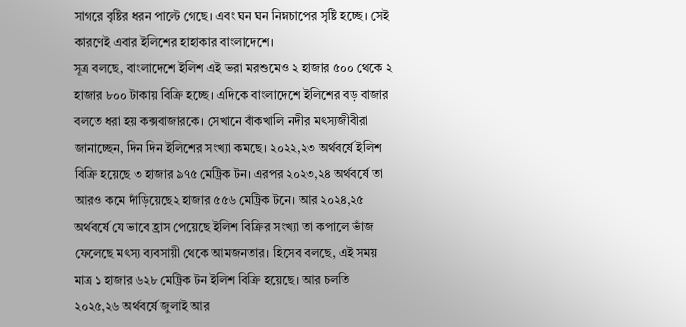সাগরে বৃষ্টির ধরন পাল্টে গেছে। এবং ঘন ঘন নিম্নচাপের সৃষ্টি হচ্ছে। সেই কারণেই এবার ইলিশের হাহাকার বাংলাদেশে।
সূত্র বলছে, বাংলাদেশে ইলিশ এই ভরা মরশুমেও ২ হাজার ৫০০ থেকে ২ হাজার ৮০০ টাকায় বিক্রি হচ্ছে। এদিকে বাংলাদেশে ইলিশের বড় বাজার বলতে ধরা হয় কক্সবাজারকে। সেখানে বাঁকখালি নদীর মৎস্যজীবীরা জানাচ্ছেন, দিন দিন ইলিশের সংখ্যা কমছে। ২০২২,২৩ অর্থবর্ষে ইলিশ বিক্রি হয়েছে ৩ হাজার ৯৭৫ মেট্রিক টন। এরপর ২০২৩,২৪ অর্থবর্ষে তা আরও কমে দাঁড়িয়েছে২ হাজার ৫৫৬ মেট্রিক টনে। আর ২০২৪,২৫ অর্থবর্ষে যে ভাবে হ্রাস পেয়েছে ইলিশ বিক্রির সংখ্যা তা কপালে ভাঁজ ফেলেছে মৎস্য ব্যবসায়ী থেকে আমজনতার। হিসেব বলছে, এই সময় মাত্র ১ হাজার ৬২৮ মেট্রিক টন ইলিশ বিক্রি হয়েছে। আর চলতি ২০২৫,২৬ অর্থবর্ষে জুলাই আর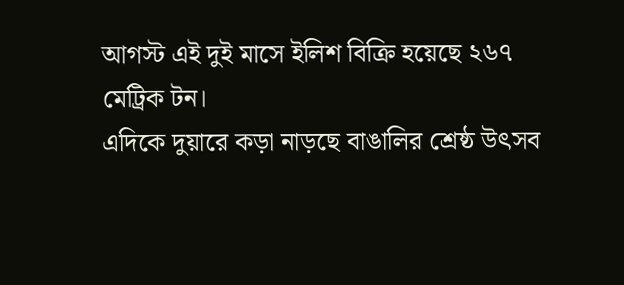আগস্ট এই দুই মাসে ইলিশ বিক্রি হয়েছে ২৬৭ মেট্রিক টন।
এদিকে দুয়ারে কড়া নাড়ছে বাঙালির শ্রেষ্ঠ উৎসব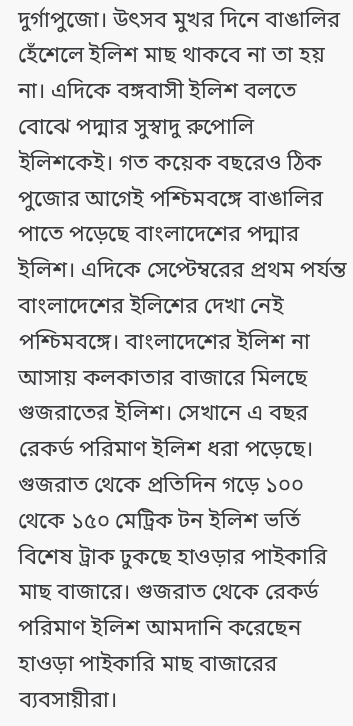দুর্গাপুজো। উৎসব মুখর দিনে বাঙালির হেঁশেলে ইলিশ মাছ থাকবে না তা হয় না। এদিকে বঙ্গবাসী ইলিশ বলতে বোঝে পদ্মার সুস্বাদু রুপোলি ইলিশকেই। গত কয়েক বছরেও ঠিক পুজোর আগেই পশ্চিমবঙ্গে বাঙালির পাতে পড়েছে বাংলাদেশের পদ্মার ইলিশ। এদিকে সেপ্টেম্বরের প্রথম পর্যন্ত বাংলাদেশের ইলিশের দেখা নেই পশ্চিমবঙ্গে। বাংলাদেশের ইলিশ না আসায় কলকাতার বাজারে মিলছে গুজরাতের ইলিশ। সেখানে এ বছর রেকর্ড পরিমাণ ইলিশ ধরা পড়েছে। গুজরাত থেকে প্রতিদিন গড়ে ১০০ থেকে ১৫০ মেট্রিক টন ইলিশ ভর্তি বিশেষ ট্রাক ঢুকছে হাওড়ার পাইকারি মাছ বাজারে। গুজরাত থেকে রেকর্ড পরিমাণ ইলিশ আমদানি করেছেন হাওড়া পাইকারি মাছ বাজারের ব্যবসায়ীরা।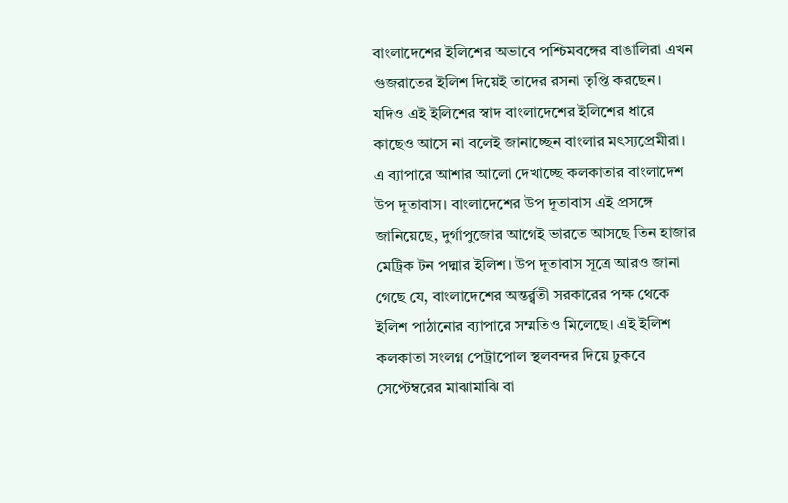বাংলাদেশের ইলিশের অভাবে পশ্চিমবঙ্গের বাঙালিরা এখন গুজরাতের ইলিশ দিয়েই তাদের রসনা তৃপ্তি করছেন। যদিও এই ইলিশের স্বাদ বাংলাদেশের ইলিশের ধারে কাছেও আসে না বলেই জানাচ্ছেন বাংলার মৎস্যপ্রেমীরা।
এ ব্যাপারে আশার আলো দেখাচ্ছে কলকাতার বাংলাদেশ উপ দূতাবাস। বাংলাদেশের উপ দূতাবাস এই প্রসঙ্গে জানিয়েছে, দুর্গাপুজোর আগেই ভারতে আসছে তিন হাজার মেট্রিক টন পদ্মার ইলিশ। উপ দূতাবাস সূত্রে আরও জানা গেছে যে, বাংলাদেশের অন্তর্র্বতী সরকারের পক্ষ থেকে ইলিশ পাঠানোর ব্যাপারে সম্মতিও মিলেছে। এই ইলিশ কলকাতা সংলগ্ন পেট্রাপোল স্থলবন্দর দিয়ে ঢুকবে সেপ্টেম্বরের মাঝামাঝি বা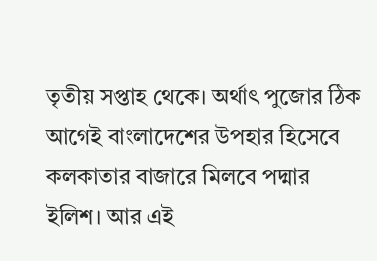তৃতীয় সপ্তাহ থেকে। অর্থাৎ পুজোর ঠিক আগেই বাংলাদেশের উপহার হিসেবে কলকাতার বাজারে মিলবে পদ্মার ইলিশ। আর এই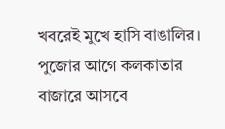খবরেই মুখে হাসি বাঙালির।
পুজোর আগে কলকাতার বাজারে আসবে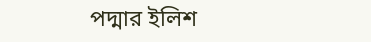পদ্মার ইলিশ